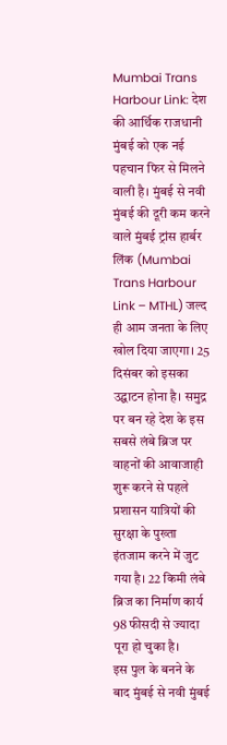Mumbai Trans Harbour Link: देश की आर्थिक राजधानी मुंबई को एक नई पहचान फिर से मिलने वाली है। मुंबई से नवी मुंबई की दूरी कम करने वाले मुंबई ट्रांस हार्बर लिंक (Mumbai Trans Harbour Link – MTHL) जल्द ही आम जनता के लिए खोल दिया जाएगा। 25 दिसंबर को इसका उद्घाटन होना है। समुद्र पर बन रहे देश के इस सबसे लंबे ब्रिज पर वाहनों की आवाजाही शुरू करने से पहले प्रशासन यात्रियों की सुरक्षा के पुख्ता इंतजाम करने में जुट गया है। 22 किमी लंबे ब्रिज का निर्माण कार्य 98 फीसदी से ज्यादा पूरा हो चुका है।
इस पुल के बनने के बाद मुंबई से नवी मुंबई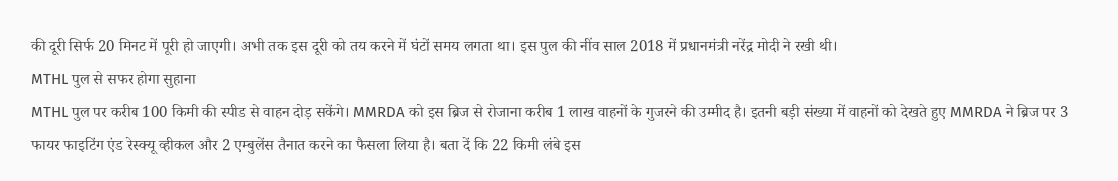की दूरी सिर्फ 20 मिनट में पूरी हो जाएगी। अभी तक इस दूरी को तय करने में घंटों समय लगता था। इस पुल की नींव साल 2018 में प्रधानमंत्री नरेंद्र मोदी ने रखी थी।
MTHL पुल से सफर होगा सुहाना
MTHL पुल पर करीब 100 किमी की स्पीड से वाहन दोड़ सकेंगे। MMRDA को इस ब्रिज से रोजाना करीब 1 लाख वाहनों के गुजरने की उम्मीद है। इतनी बड़ी संख्या में वाहनों को देखते हुए MMRDA ने ब्रिज पर 3 फायर फाइटिंग एंड रेस्क्यू व्हीकल और 2 एम्बुलेंस तैनात करने का फैसला लिया है। बता दें कि 22 किमी लंबे इस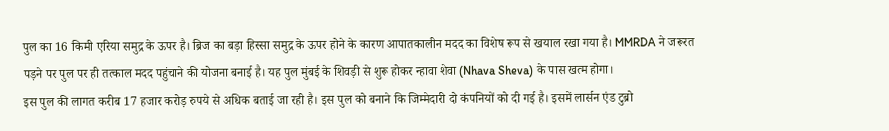पुल का 16 किमी एरिया समुद्र के ऊपर है। ब्रिज का बड़ा हिस्सा समुद्र के ऊपर होने के कारण आपातकालीन मदद का विशेष रूप से खयाल रखा गया है। MMRDA ने जरूरत पड़ने पर पुल पर ही तत्काल मदद पहुंचाने की योजना बनाई है। यह पुल मुंबई के शिवड़ी से शुरू होकर न्हावा शेवा (Nhava Sheva) के पास खत्म होगा।
इस पुल की लागत करीब 17 हजार करोड़ रुपये से अधिक बताई जा रही है। इस पुल को बनाने कि जिम्मेदारी दो कंपनियों को दी गई है। इसमें लार्सन एंड टुब्रो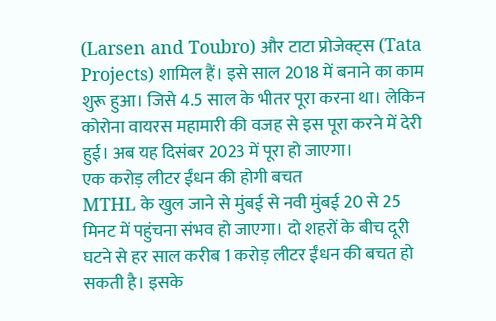(Larsen and Toubro) और टाटा प्रोजेक्ट्स (Tata Projects) शामिल हैं। इसे साल 2018 में बनाने का काम शुरू हुआ। जिसे 4.5 साल के भीतर पूरा करना था। लेकिन कोरोना वायरस महामारी की वजह से इस पूरा करने में देरी हुई। अब यह दिसंबर 2023 में पूरा हो जाएगा।
एक करोड़ लीटर ईंधन की होगी बचत
MTHL के खुल जाने से मुंबई से नवी मुंबई 20 से 25 मिनट में पहुंचना संभव हो जाएगा। दो शहरों के बीच दूरी घटने से हर साल करीब 1 करोड़ लीटर ईंधन की बचत हो सकती है। इसके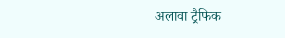अलावा ट्रैफिक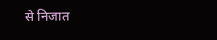से निजात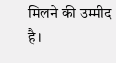मिलने की उम्मीद है।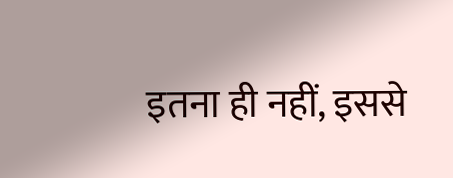इतना ही नहीं, इससे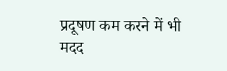प्रदूषण कम करने में भी मदद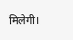मिलेगी।